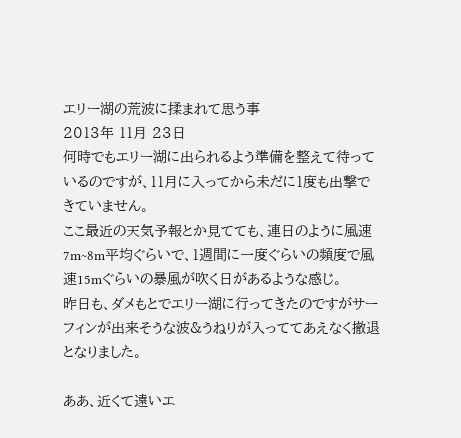エリー湖の荒波に揉まれて思う事
2013年 11月 23日
何時でもエリー湖に出られるよう準備を整えて待っているのですが、11月に入ってから未だに1度も出撃できていません。
ここ最近の天気予報とか見てても、連日のように風速7m~8m平均ぐらいで、1週間に一度ぐらいの頻度で風速15mぐらいの暴風が吹く日があるような感じ。
昨日も、ダメもとでエリー湖に行ってきたのですがサーフィンが出来そうな波&うねりが入っててあえなく撤退となりました。

ああ、近くて遠いエ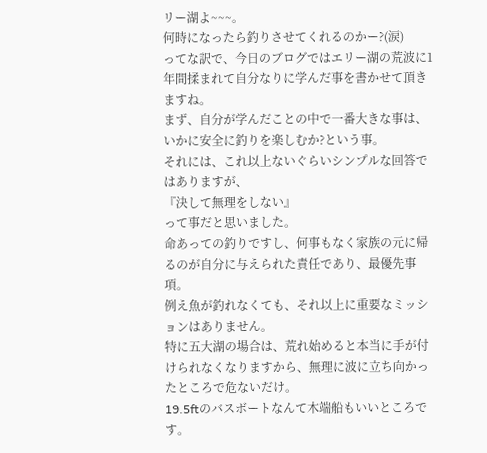リー湖よ~~~。
何時になったら釣りさせてくれるのかー?(涙)
ってな訳で、今日のブログではエリー湖の荒波に1年間揉まれて自分なりに学んだ事を書かせて頂きますね。
まず、自分が学んだことの中で一番大きな事は、いかに安全に釣りを楽しむか?という事。
それには、これ以上ないぐらいシンプルな回答ではありますが、
『決して無理をしない』
って事だと思いました。
命あっての釣りですし、何事もなく家族の元に帰るのが自分に与えられた責任であり、最優先事項。
例え魚が釣れなくても、それ以上に重要なミッションはありません。
特に五大湖の場合は、荒れ始めると本当に手が付けられなくなりますから、無理に波に立ち向かったところで危ないだけ。
19.5ftのバスボートなんて木端船もいいところです。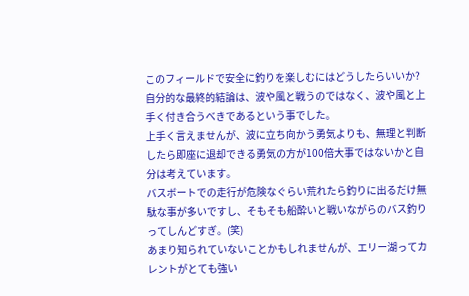このフィールドで安全に釣りを楽しむにはどうしたらいいか?
自分的な最終的結論は、波や風と戦うのではなく、波や風と上手く付き合うべきであるという事でした。
上手く言えませんが、波に立ち向かう勇気よりも、無理と判断したら即座に退却できる勇気の方が100倍大事ではないかと自分は考えています。
バスボートでの走行が危険なぐらい荒れたら釣りに出るだけ無駄な事が多いですし、そもそも船酔いと戦いながらのバス釣りってしんどすぎ。(笑)
あまり知られていないことかもしれませんが、エリー湖ってカレントがとても強い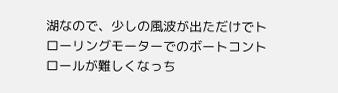湖なので、少しの風波が出ただけでトローリングモーターでのボートコントロールが難しくなっち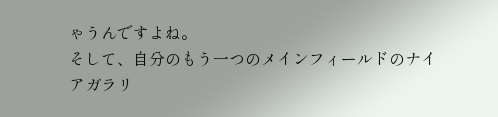ゃうんですよね。
そして、自分のもう一つのメインフィールドのナイアガラリ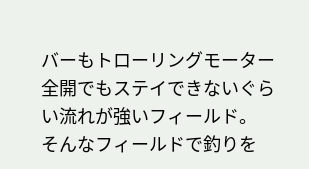バーもトローリングモーター全開でもステイできないぐらい流れが強いフィールド。
そんなフィールドで釣りを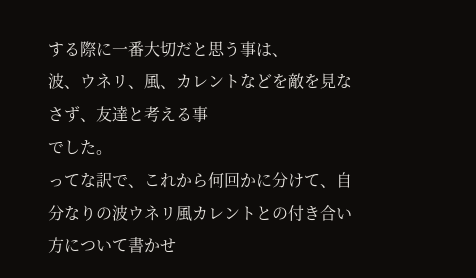する際に一番大切だと思う事は、
波、ウネリ、風、カレントなどを敵を見なさず、友達と考える事
でした。
ってな訳で、これから何回かに分けて、自分なりの波ウネリ風カレントとの付き合い方について書かせ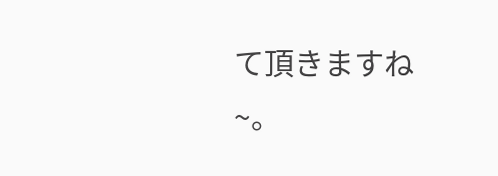て頂きますね~。